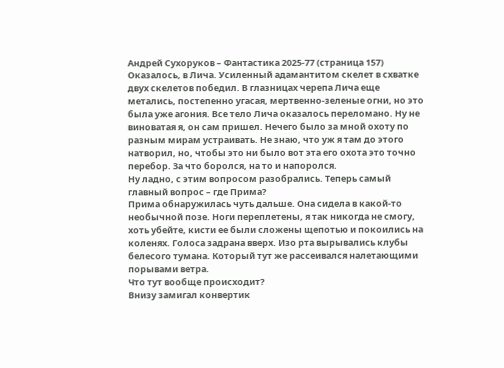Андрей Сухоруков – Фантастика 2025-77 (страница 157)
Оказалось, в Лича. Усиленный адамантитом скелет в схватке двух скелетов победил. В глазницах черепа Лича еще метались, постепенно угасая, мертвенно-зеленые огни, но это была уже агония. Все тело Лича оказалось переломано. Ну не виноватая я, он сам пришел. Нечего было за мной охоту по разным мирам устраивать. Не знаю, что уж я там до этого натворил, но, чтобы это ни было вот эта его охота это точно перебор. За что боролся, на то и напоролся.
Ну ладно, с этим вопросом разобрались. Теперь самый главный вопрос – где Прима?
Прима обнаружилась чуть дальше. Она сидела в какой-то необычной позе. Ноги переплетены, я так никогда не смогу, хоть убейте, кисти ее были сложены щепотью и покоились на коленях. Голоса задрана вверх. Изо рта вырывались клубы белесого тумана. Который тут же рассеивался налетающими порывами ветра.
Что тут вообще происходит?
Внизу замигал конвертик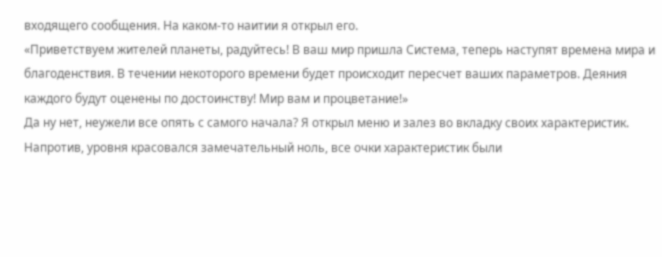входящего сообщения. На каком-то наитии я открыл его.
«Приветствуем жителей планеты, радуйтесь! В ваш мир пришла Система, теперь наступят времена мира и благоденствия. В течении некоторого времени будет происходит пересчет ваших параметров. Деяния каждого будут оценены по достоинству! Мир вам и процветание!»
Да ну нет, неужели все опять с самого начала? Я открыл меню и залез во вкладку своих характеристик. Напротив, уровня красовался замечательный ноль, все очки характеристик были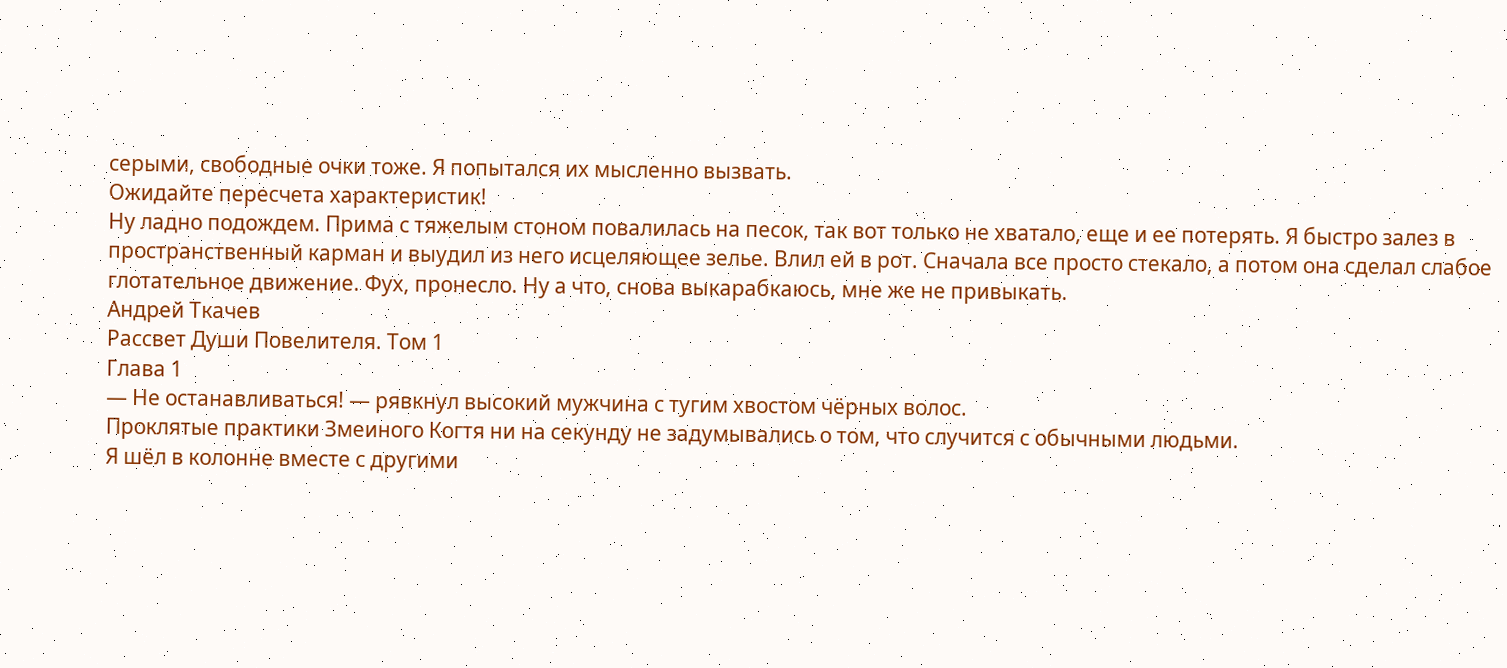серыми, свободные очки тоже. Я попытался их мысленно вызвать.
Ожидайте пересчета характеристик!
Ну ладно подождем. Прима с тяжелым стоном повалилась на песок, так вот только не хватало, еще и ее потерять. Я быстро залез в пространственный карман и выудил из него исцеляющее зелье. Влил ей в рот. Сначала все просто стекало, а потом она сделал слабое глотательное движение. Фух, пронесло. Ну а что, снова выкарабкаюсь, мне же не привыкать.
Андрей Ткачев
Рассвет Души Повелителя. Том 1
Глава 1
— Не останавливаться! — рявкнул высокий мужчина с тугим хвостом чёрных волос.
Проклятые практики Змеиного Когтя ни на секунду не задумывались о том, что случится с обычными людьми.
Я шёл в колонне вместе с другими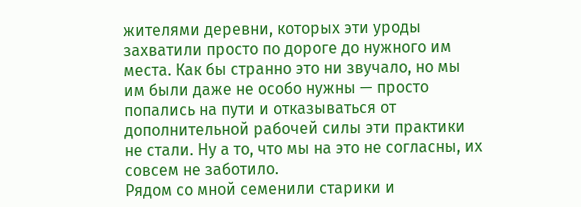жителями деревни, которых эти уроды захватили просто по дороге до нужного им места. Как бы странно это ни звучало, но мы им были даже не особо нужны — просто попались на пути и отказываться от дополнительной рабочей силы эти практики не стали. Ну а то, что мы на это не согласны, их совсем не заботило.
Рядом со мной семенили старики и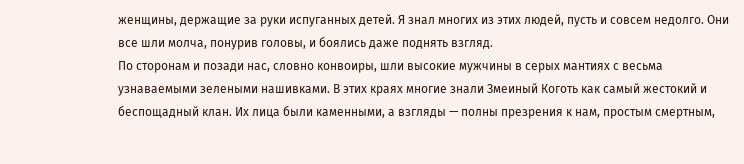женщины, держащие за руки испуганных детей. Я знал многих из этих людей, пусть и совсем недолго. Они все шли молча, понурив головы, и боялись даже поднять взгляд.
По сторонам и позади нас, словно конвоиры, шли высокие мужчины в серых мантиях с весьма узнаваемыми зелеными нашивками. В этих краях многие знали Змеиный Коготь как самый жестокий и беспощадный клан. Их лица были каменными, а взгляды — полны презрения к нам, простым смертным,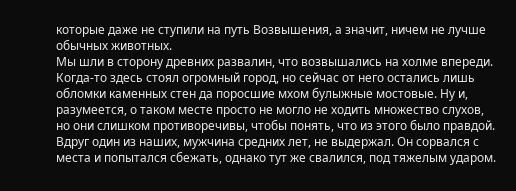которые даже не ступили на путь Возвышения, а значит, ничем не лучше обычных животных.
Мы шли в сторону древних развалин, что возвышались на холме впереди. Когда-то здесь стоял огромный город, но сейчас от него остались лишь обломки каменных стен да поросшие мхом булыжные мостовые. Ну и, разумеется, о таком месте просто не могло не ходить множество слухов, но они слишком противоречивы, чтобы понять, что из этого было правдой.
Вдруг один из наших, мужчина средних лет, не выдержал. Он сорвался с места и попытался сбежать, однако тут же свалился, под тяжелым ударом.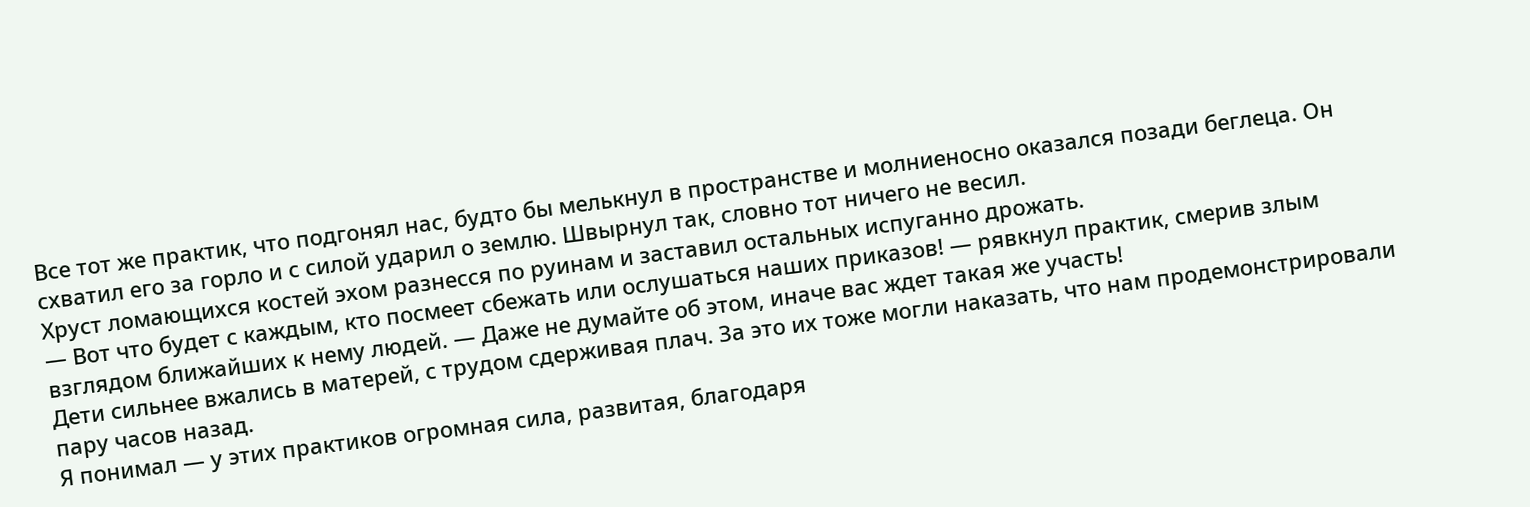Все тот же практик, что подгонял нас, будто бы мелькнул в пространстве и молниеносно оказался позади беглеца. Он схватил его за горло и с силой ударил о землю. Швырнул так, словно тот ничего не весил.
Хруст ломающихся костей эхом разнесся по руинам и заставил остальных испуганно дрожать.
— Вот что будет с каждым, кто посмеет сбежать или ослушаться наших приказов! — рявкнул практик, смерив злым взглядом ближайших к нему людей. — Даже не думайте об этом, иначе вас ждет такая же участь!
Дети сильнее вжались в матерей, с трудом сдерживая плач. За это их тоже могли наказать, что нам продемонстрировали пару часов назад.
Я понимал — у этих практиков огромная сила, развитая, благодаря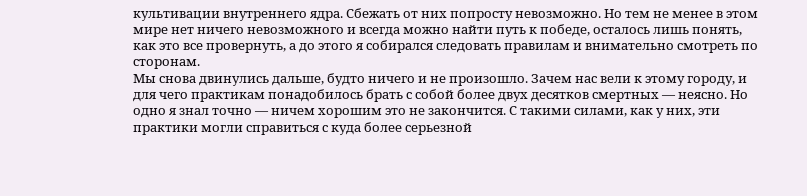культивации внутреннего ядра. Сбежать от них попросту невозможно. Но тем не менее в этом мире нет ничего невозможного и всегда можно найти путь к победе, осталось лишь понять, как это все провернуть, а до этого я собирался следовать правилам и внимательно смотреть по сторонам.
Мы снова двинулись дальше, будто ничего и не произошло. Зачем нас вели к этому городу, и для чего практикам понадобилось брать с собой более двух десятков смертных — неясно. Но одно я знал точно — ничем хорошим это не закончится. С такими силами, как у них, эти практики могли справиться с куда более серьезной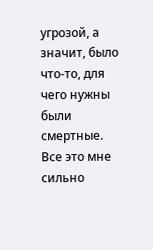угрозой, а значит, было что-то, для чего нужны были смертные. Все это мне сильно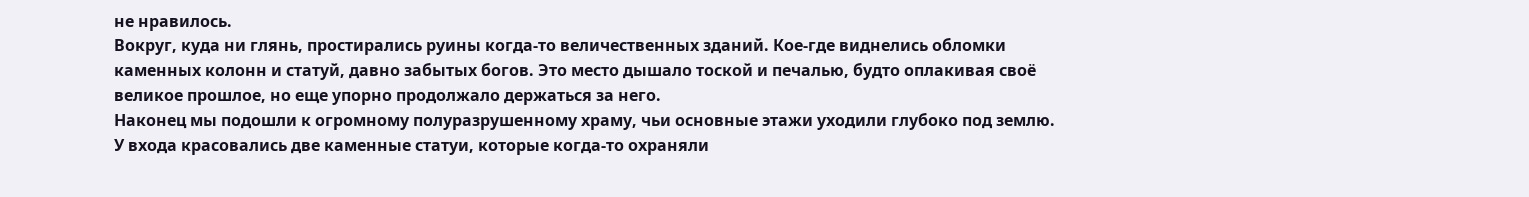не нравилось.
Вокруг, куда ни глянь, простирались руины когда-то величественных зданий. Кое-где виднелись обломки каменных колонн и статуй, давно забытых богов. Это место дышало тоской и печалью, будто оплакивая своё великое прошлое, но еще упорно продолжало держаться за него.
Наконец мы подошли к огромному полуразрушенному храму, чьи основные этажи уходили глубоко под землю. У входа красовались две каменные статуи, которые когда-то охраняли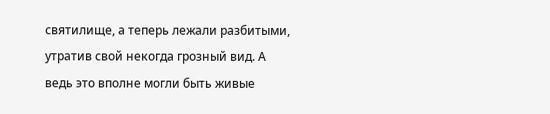святилище, а теперь лежали разбитыми, утратив свой некогда грозный вид. А ведь это вполне могли быть живые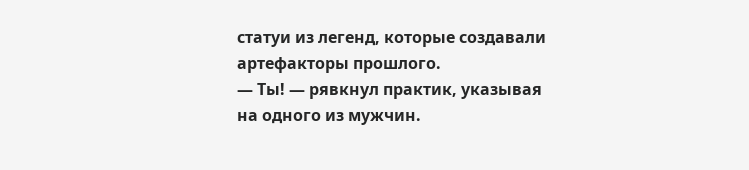статуи из легенд, которые создавали артефакторы прошлого.
— Ты! — рявкнул практик, указывая на одного из мужчин.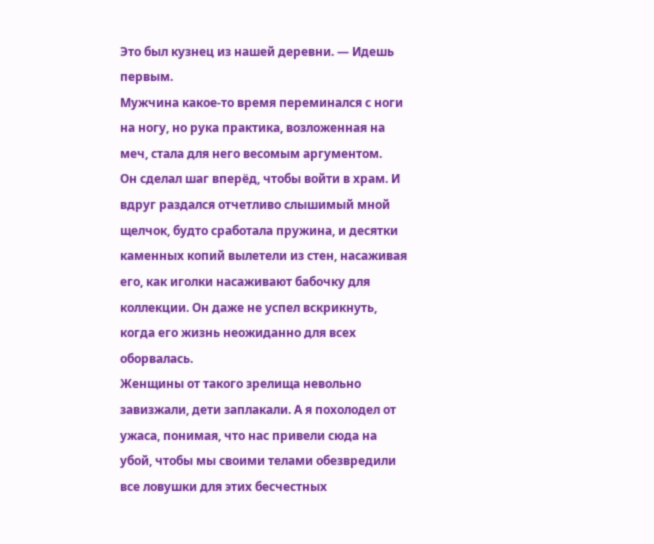Это был кузнец из нашей деревни. — Идешь первым.
Мужчина какое-то время переминался с ноги на ногу, но рука практика, возложенная на меч, стала для него весомым аргументом.
Он сделал шаг вперёд, чтобы войти в храм. И вдруг раздался отчетливо слышимый мной щелчок, будто сработала пружина, и десятки каменных копий вылетели из стен, насаживая его, как иголки насаживают бабочку для коллекции. Он даже не успел вскрикнуть, когда его жизнь неожиданно для всех оборвалась.
Женщины от такого зрелища невольно завизжали, дети заплакали. А я похолодел от ужаса, понимая, что нас привели сюда на убой, чтобы мы своими телами обезвредили все ловушки для этих бесчестных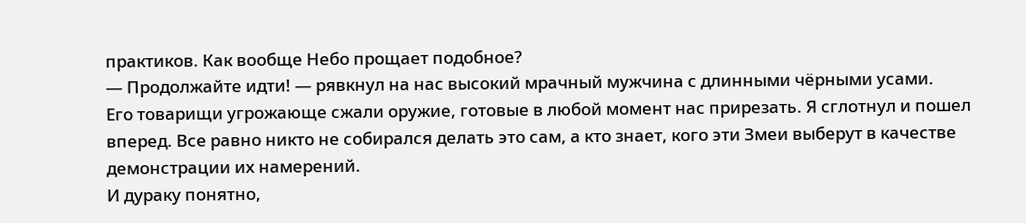практиков. Как вообще Небо прощает подобное?
— Продолжайте идти! — рявкнул на нас высокий мрачный мужчина с длинными чёрными усами.
Его товарищи угрожающе сжали оружие, готовые в любой момент нас прирезать. Я сглотнул и пошел вперед. Все равно никто не собирался делать это сам, а кто знает, кого эти Змеи выберут в качестве демонстрации их намерений.
И дураку понятно,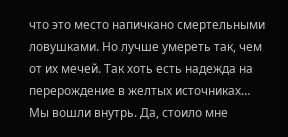что это место напичкано смертельными ловушками. Но лучше умереть так, чем от их мечей. Так хоть есть надежда на перерождение в желтых источниках…
Мы вошли внутрь. Да, стоило мне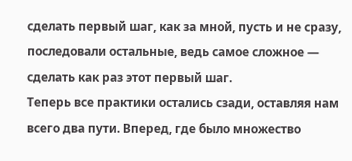сделать первый шаг, как за мной, пусть и не сразу, последовали остальные, ведь самое сложное — сделать как раз этот первый шаг.
Теперь все практики остались сзади, оставляя нам всего два пути. Вперед, где было множество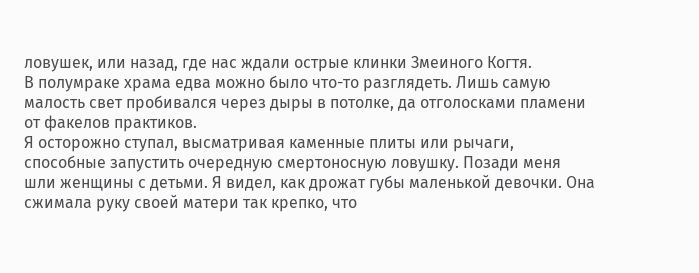ловушек, или назад, где нас ждали острые клинки Змеиного Когтя.
В полумраке храма едва можно было что-то разглядеть. Лишь самую малость свет пробивался через дыры в потолке, да отголосками пламени от факелов практиков.
Я осторожно ступал, высматривая каменные плиты или рычаги, способные запустить очередную смертоносную ловушку. Позади меня шли женщины с детьми. Я видел, как дрожат губы маленькой девочки. Она сжимала руку своей матери так крепко, что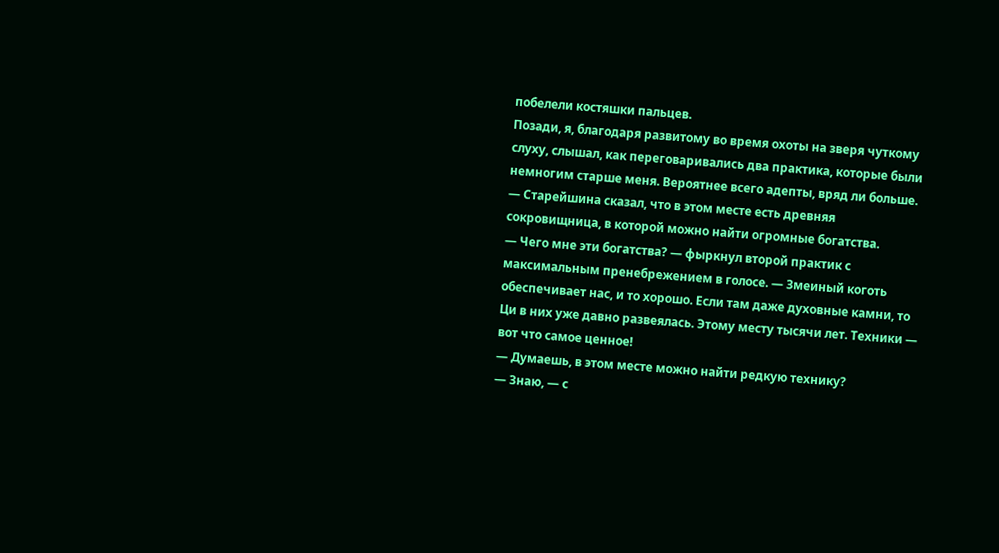побелели костяшки пальцев.
Позади, я, благодаря развитому во время охоты на зверя чуткому слуху, слышал, как переговаривались два практика, которые были немногим старше меня. Вероятнее всего адепты, вряд ли больше.
— Старейшина сказал, что в этом месте есть древняя сокровищница, в которой можно найти огромные богатства.
— Чего мне эти богатства? — фыркнул второй практик с максимальным пренебрежением в голосе. — Змеиный коготь обеспечивает нас, и то хорошо. Если там даже духовные камни, то Ци в них уже давно развеялась. Этому месту тысячи лет. Техники — вот что самое ценное!
— Думаешь, в этом месте можно найти редкую технику?
— Знаю, — с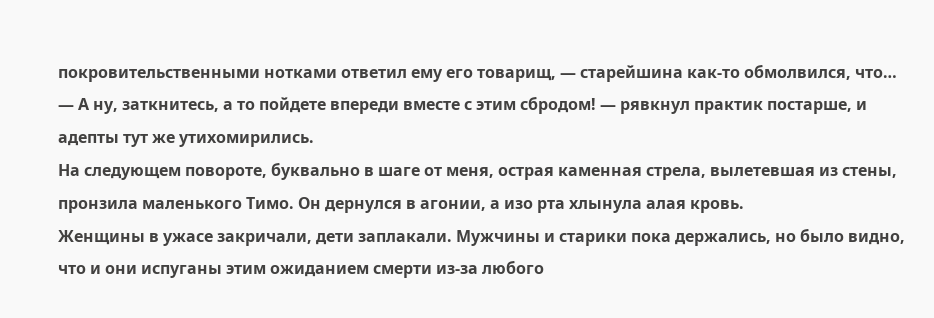покровительственными нотками ответил ему его товарищ, — старейшина как-то обмолвился, что…
— А ну, заткнитесь, а то пойдете впереди вместе с этим сбродом! — рявкнул практик постарше, и адепты тут же утихомирились.
На следующем повороте, буквально в шаге от меня, острая каменная стрела, вылетевшая из стены, пронзила маленького Тимо. Он дернулся в агонии, а изо рта хлынула алая кровь.
Женщины в ужасе закричали, дети заплакали. Мужчины и старики пока держались, но было видно, что и они испуганы этим ожиданием смерти из-за любого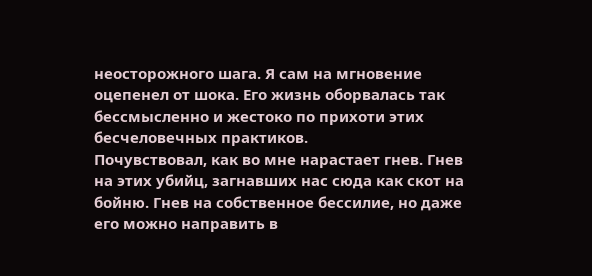неосторожного шага. Я сам на мгновение оцепенел от шока. Его жизнь оборвалась так бессмысленно и жестоко по прихоти этих бесчеловечных практиков.
Почувствовал, как во мне нарастает гнев. Гнев на этих убийц, загнавших нас сюда как скот на бойню. Гнев на собственное бессилие, но даже его можно направить в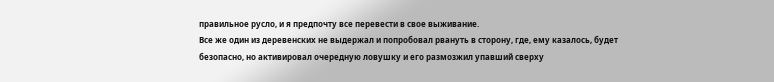правильное русло, и я предпочту все перевести в свое выживание.
Все же один из деревенских не выдержал и попробовал рвануть в сторону, где, ему казалось, будет безопасно, но активировал очередную ловушку и его размозжил упавший сверху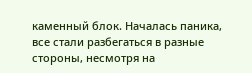каменный блок. Началась паника, все стали разбегаться в разные стороны, несмотря на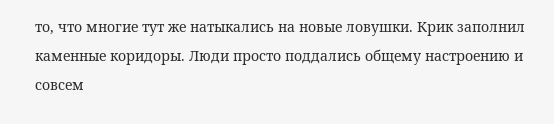то, что многие тут же натыкались на новые ловушки. Крик заполнил каменные коридоры. Люди просто поддались общему настроению и совсем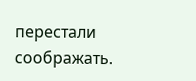перестали соображать.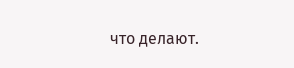что делают.